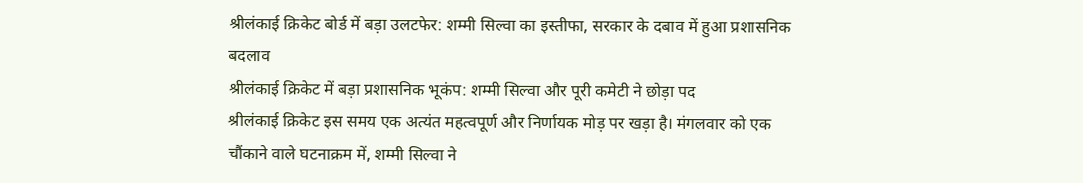श्रीलंकाई क्रिकेट बोर्ड में बड़ा उलटफेर: शम्मी सिल्वा का इस्तीफा, सरकार के दबाव में हुआ प्रशासनिक बदलाव
श्रीलंकाई क्रिकेट में बड़ा प्रशासनिक भूकंप: शम्मी सिल्वा और पूरी कमेटी ने छोड़ा पद
श्रीलंकाई क्रिकेट इस समय एक अत्यंत महत्वपूर्ण और निर्णायक मोड़ पर खड़ा है। मंगलवार को एक चौंकाने वाले घटनाक्रम में, शम्मी सिल्वा ने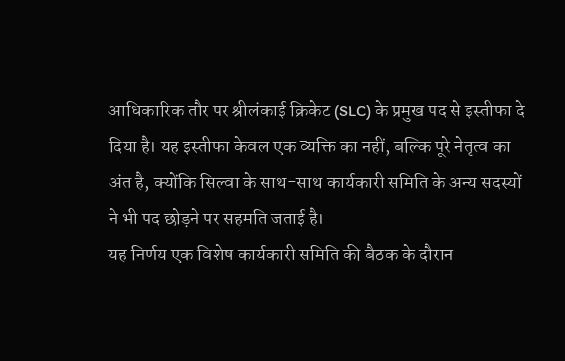आधिकारिक तौर पर श्रीलंकाई क्रिकेट (SLC) के प्रमुख पद से इस्तीफा दे दिया है। यह इस्तीफा केवल एक व्यक्ति का नहीं, बल्कि पूरे नेतृत्व का अंत है, क्योंकि सिल्वा के साथ-साथ कार्यकारी समिति के अन्य सदस्यों ने भी पद छोड़ने पर सहमति जताई है।
यह निर्णय एक विशेष कार्यकारी समिति की बैठक के दौरान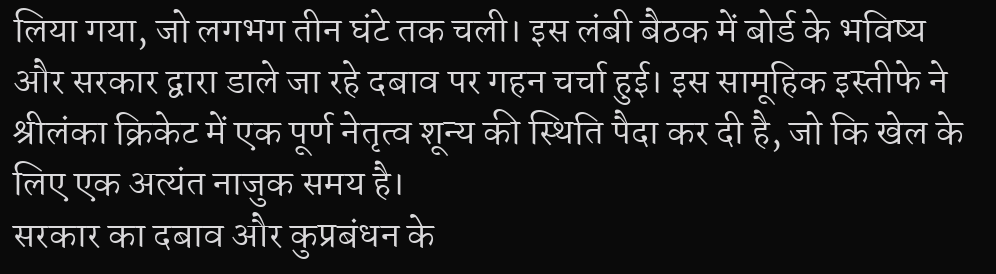लिया गया, जो लगभग तीन घंटे तक चली। इस लंबी बैठक में बोर्ड के भविष्य और सरकार द्वारा डाले जा रहे दबाव पर गहन चर्चा हुई। इस सामूहिक इस्तीफे ने श्रीलंका क्रिकेट में एक पूर्ण नेतृत्व शून्य की स्थिति पैदा कर दी है, जो कि खेल के लिए एक अत्यंत नाजुक समय है।
सरकार का दबाव और कुप्रबंधन के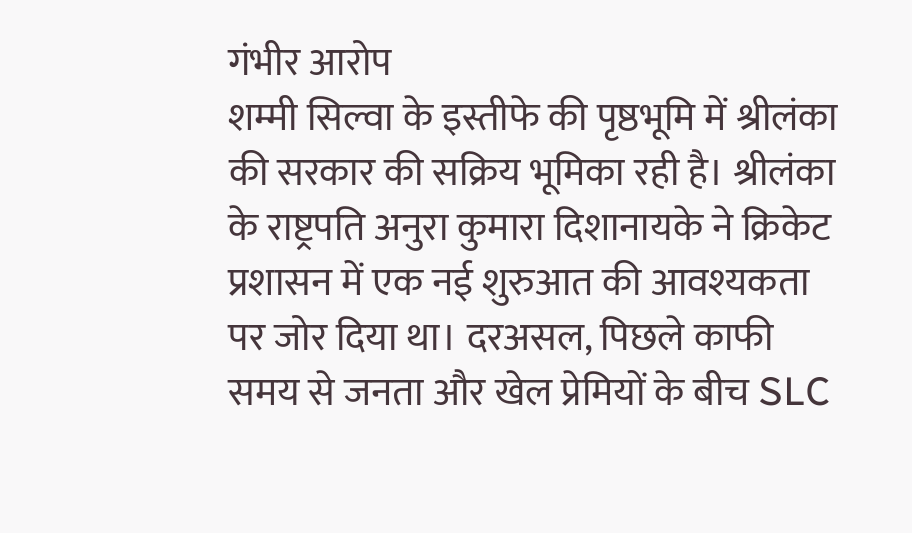गंभीर आरोप
शम्मी सिल्वा के इस्तीफे की पृष्ठभूमि में श्रीलंका की सरकार की सक्रिय भूमिका रही है। श्रीलंका के राष्ट्रपति अनुरा कुमारा दिशानायके ने क्रिकेट प्रशासन में एक नई शुरुआत की आवश्यकता पर जोर दिया था। दरअसल, पिछले काफी समय से जनता और खेल प्रेमियों के बीच SLC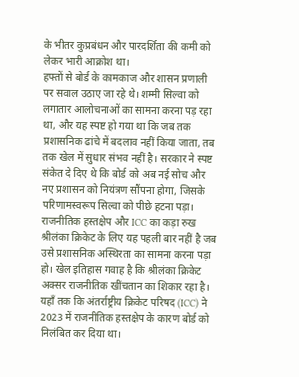के भीतर कुप्रबंधन और पारदर्शिता की कमी को लेकर भारी आक्रोश था।
हफ्तों से बोर्ड के कामकाज और शासन प्रणाली पर सवाल उठाए जा रहे थे। शम्मी सिल्वा को लगातार आलोचनाओं का सामना करना पड़ रहा था, और यह स्पष्ट हो गया था कि जब तक प्रशासनिक ढांचे में बदलाव नहीं किया जाता, तब तक खेल में सुधार संभव नहीं है। सरकार ने स्पष्ट संकेत दे दिए थे कि बोर्ड को अब नई सोच और नए प्रशासन को नियंत्रण सौंपना होगा, जिसके परिणामस्वरूप सिल्वा को पीछे हटना पड़ा।
राजनीतिक हस्तक्षेप और ICC का कड़ा रुख
श्रीलंका क्रिकेट के लिए यह पहली बार नहीं है जब उसे प्रशासनिक अस्थिरता का सामना करना पड़ा हो। खेल इतिहास गवाह है कि श्रीलंका क्रिकेट अक्सर राजनीतिक खींचतान का शिकार रहा है। यहाँ तक कि अंतर्राष्ट्रीय क्रिकेट परिषद (ICC) ने 2023 में राजनीतिक हस्तक्षेप के कारण बोर्ड को निलंबित कर दिया था।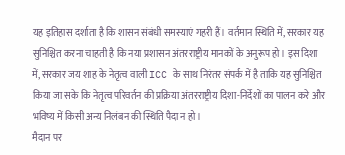यह इतिहास दर्शाता है कि शासन संबंधी समस्याएं गहरी हैं। वर्तमान स्थिति में, सरकार यह सुनिश्चित करना चाहती है कि नया प्रशासन अंतरराष्ट्रीय मानकों के अनुरूप हो। इस दिशा में, सरकार जय शाह के नेतृत्व वाली ICC के साथ निरंतर संपर्क में है ताकि यह सुनिश्चित किया जा सके कि नेतृत्व परिवर्तन की प्रक्रिया अंतरराष्ट्रीय दिशा-निर्देशों का पालन करे और भविष्य में किसी अन्य निलंबन की स्थिति पैदा न हो।
मैदान पर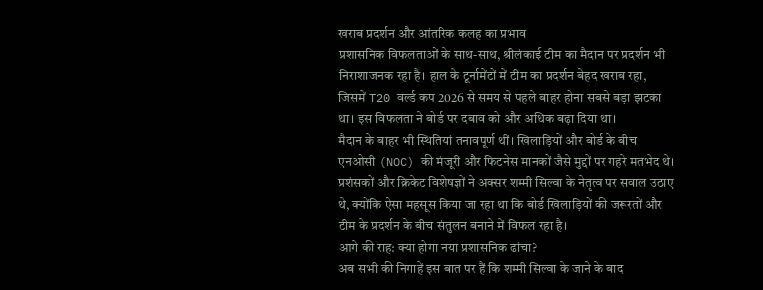खराब प्रदर्शन और आंतरिक कलह का प्रभाव
प्रशासनिक विफलताओं के साथ-साथ, श्रीलंकाई टीम का मैदान पर प्रदर्शन भी निराशाजनक रहा है। हाल के टूर्नामेंटों में टीम का प्रदर्शन बेहद खराब रहा, जिसमें T20 वर्ल्ड कप 2026 से समय से पहले बाहर होना सबसे बड़ा झटका था। इस विफलता ने बोर्ड पर दबाव को और अधिक बढ़ा दिया था।
मैदान के बाहर भी स्थितियां तनावपूर्ण थीं। खिलाड़ियों और बोर्ड के बीच एनओसी (NOC) की मंजूरी और फिटनेस मानकों जैसे मुद्दों पर गहरे मतभेद थे। प्रशंसकों और क्रिकेट विशेषज्ञों ने अक्सर शम्मी सिल्वा के नेतृत्व पर सवाल उठाए थे, क्योंकि ऐसा महसूस किया जा रहा था कि बोर्ड खिलाड़ियों की जरूरतों और टीम के प्रदर्शन के बीच संतुलन बनाने में विफल रहा है।
आगे की राह: क्या होगा नया प्रशासनिक ढांचा?
अब सभी की निगाहें इस बात पर हैं कि शम्मी सिल्वा के जाने के बाद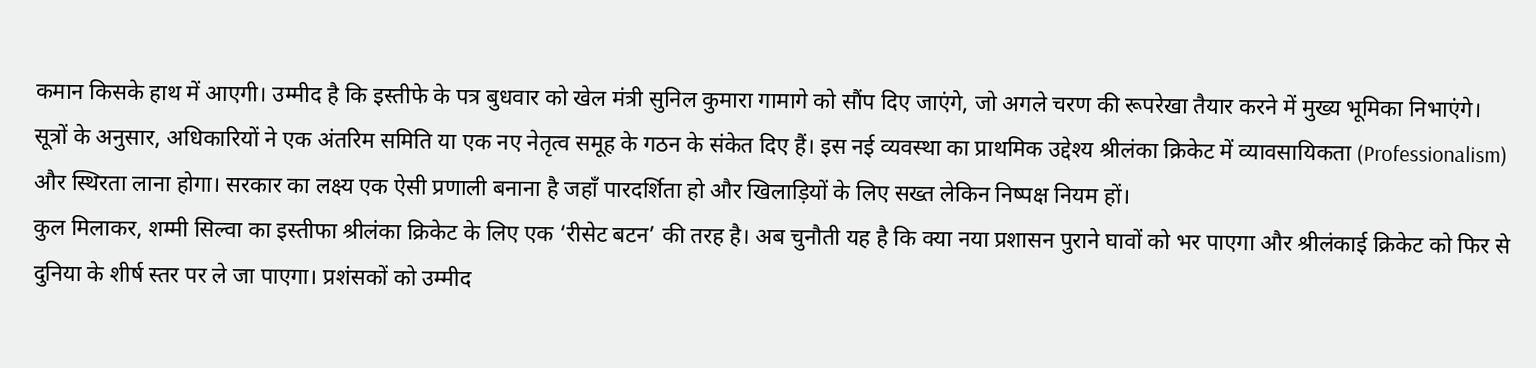कमान किसके हाथ में आएगी। उम्मीद है कि इस्तीफे के पत्र बुधवार को खेल मंत्री सुनिल कुमारा गामागे को सौंप दिए जाएंगे, जो अगले चरण की रूपरेखा तैयार करने में मुख्य भूमिका निभाएंगे।
सूत्रों के अनुसार, अधिकारियों ने एक अंतरिम समिति या एक नए नेतृत्व समूह के गठन के संकेत दिए हैं। इस नई व्यवस्था का प्राथमिक उद्देश्य श्रीलंका क्रिकेट में व्यावसायिकता (Professionalism) और स्थिरता लाना होगा। सरकार का लक्ष्य एक ऐसी प्रणाली बनाना है जहाँ पारदर्शिता हो और खिलाड़ियों के लिए सख्त लेकिन निष्पक्ष नियम हों।
कुल मिलाकर, शम्मी सिल्वा का इस्तीफा श्रीलंका क्रिकेट के लिए एक ‘रीसेट बटन’ की तरह है। अब चुनौती यह है कि क्या नया प्रशासन पुराने घावों को भर पाएगा और श्रीलंकाई क्रिकेट को फिर से दुनिया के शीर्ष स्तर पर ले जा पाएगा। प्रशंसकों को उम्मीद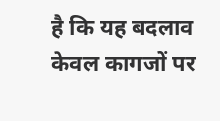है कि यह बदलाव केवल कागजों पर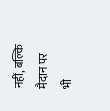नहीं, बल्कि मैदान पर भी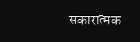सकारात्मक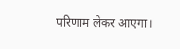परिणाम लेकर आएगा।